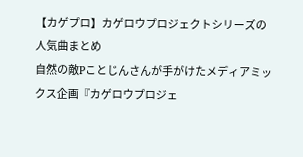【カゲプロ】カゲロウプロジェクトシリーズの人気曲まとめ
自然の敵Pことじんさんが手がけたメディアミックス企画『カゲロウプロジェ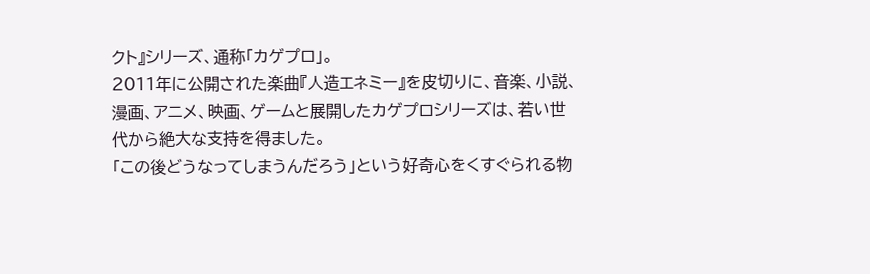クト』シリーズ、通称「カゲプロ」。
2011年に公開された楽曲『人造エネミー』を皮切りに、音楽、小説、漫画、アニメ、映画、ゲームと展開したカゲプロシリーズは、若い世代から絶大な支持を得ました。
「この後どうなってしまうんだろう」という好奇心をくすぐられる物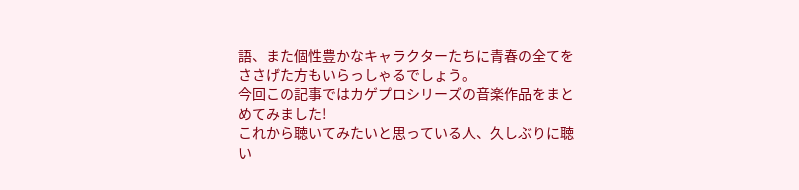語、また個性豊かなキャラクターたちに青春の全てをささげた方もいらっしゃるでしょう。
今回この記事ではカゲプロシリーズの音楽作品をまとめてみました!
これから聴いてみたいと思っている人、久しぶりに聴い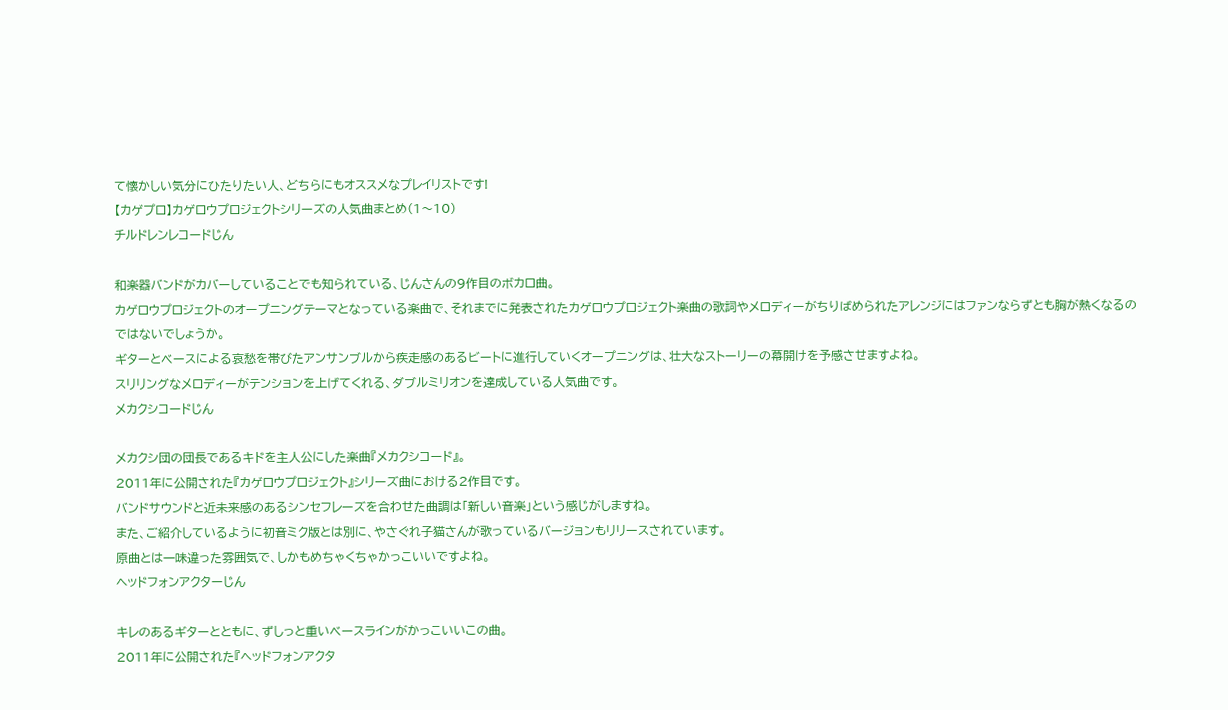て懐かしい気分にひたりたい人、どちらにもオススメなプレイリストです!
【カゲプロ】カゲロウプロジェクトシリーズの人気曲まとめ(1〜10)
チルドレンレコードじん

和楽器バンドがカバーしていることでも知られている、じんさんの9作目のボカロ曲。
カゲロウプロジェクトのオープニングテーマとなっている楽曲で、それまでに発表されたカゲロウプロジェクト楽曲の歌詞やメロディーがちりばめられたアレンジにはファンならずとも胸が熱くなるのではないでしょうか。
ギターとベースによる哀愁を帯びたアンサンブルから疾走感のあるビートに進行していくオープニングは、壮大なストーリーの幕開けを予感させますよね。
スリリングなメロディーがテンションを上げてくれる、ダブルミリオンを達成している人気曲です。
メカクシコードじん

メカクシ団の団長であるキドを主人公にした楽曲『メカクシコード』。
2011年に公開された『カゲロウプロジェクト』シリーズ曲における2作目です。
バンドサウンドと近未来感のあるシンセフレーズを合わせた曲調は「新しい音楽」という感じがしますね。
また、ご紹介しているように初音ミク版とは別に、やさぐれ子猫さんが歌っているバージョンもリリースされています。
原曲とは一味違った雰囲気で、しかもめちゃくちゃかっこいいですよね。
ヘッドフォンアクターじん

キレのあるギターとともに、ずしっと重いベースラインがかっこいいこの曲。
2011年に公開された『ヘッドフォンアクタ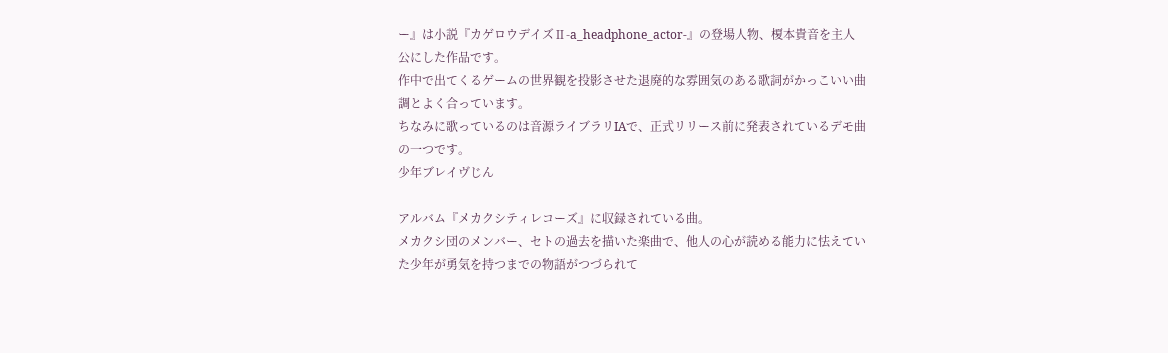ー』は小説『カゲロウデイズⅡ-a_headphone_actor-』の登場人物、榎本貴音を主人公にした作品です。
作中で出てくるゲームの世界観を投影させた退廃的な雰囲気のある歌詞がかっこいい曲調とよく合っています。
ちなみに歌っているのは音源ライブラリIAで、正式リリース前に発表されているデモ曲の一つです。
少年ブレイヴじん

アルバム『メカクシティレコーズ』に収録されている曲。
メカクシ団のメンバー、セトの過去を描いた楽曲で、他人の心が読める能力に怯えていた少年が勇気を持つまでの物語がつづられて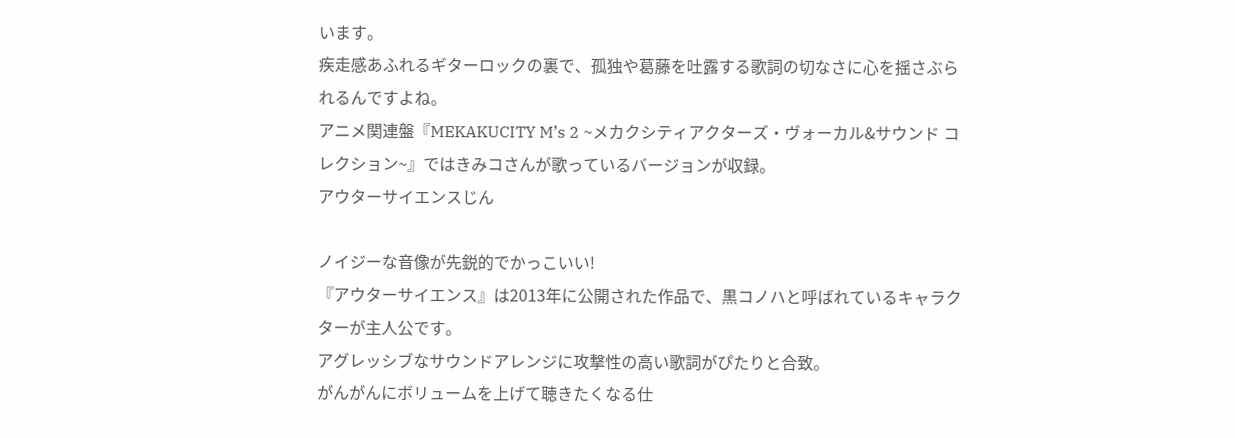います。
疾走感あふれるギターロックの裏で、孤独や葛藤を吐露する歌詞の切なさに心を揺さぶられるんですよね。
アニメ関連盤『MEKAKUCITY M’s 2 ~メカクシティアクターズ・ヴォーカル&サウンド コレクション~』ではきみコさんが歌っているバージョンが収録。
アウターサイエンスじん

ノイジーな音像が先鋭的でかっこいい!
『アウターサイエンス』は2013年に公開された作品で、黒コノハと呼ばれているキャラクターが主人公です。
アグレッシブなサウンドアレンジに攻撃性の高い歌詞がぴたりと合致。
がんがんにボリュームを上げて聴きたくなる仕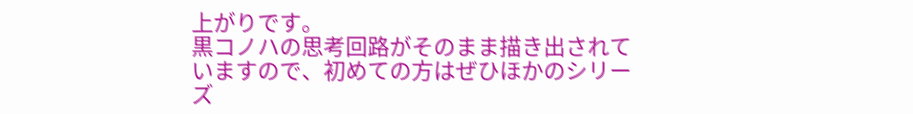上がりです。
黒コノハの思考回路がそのまま描き出されていますので、初めての方はぜひほかのシリーズ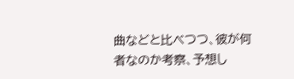曲などと比べつつ、彼が何者なのか考察、予想し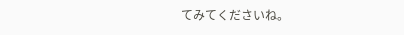てみてくださいね。